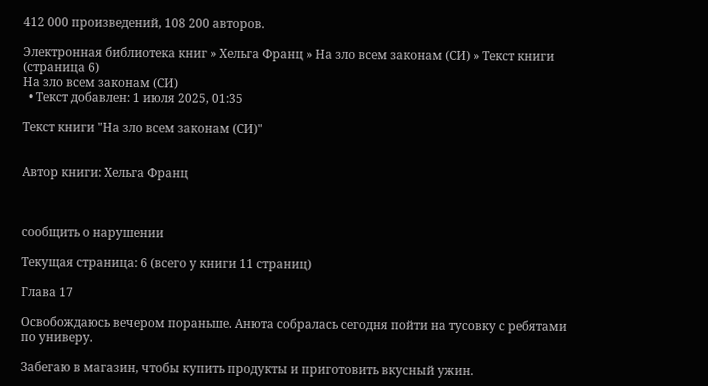412 000 произведений, 108 200 авторов.

Электронная библиотека книг » Хельга Франц » На зло всем законам (СИ) » Текст книги (страница 6)
На зло всем законам (СИ)
  • Текст добавлен: 1 июля 2025, 01:35

Текст книги "На зло всем законам (СИ)"


Автор книги: Хельга Франц



сообщить о нарушении

Текущая страница: 6 (всего у книги 11 страниц)

Глава 17

Освобождаюсь вечером пораньше. Анюта собралась сегодня пойти на тусовку с ребятами по универу.

Забегаю в магазин, чтобы купить продукты и приготовить вкусный ужин.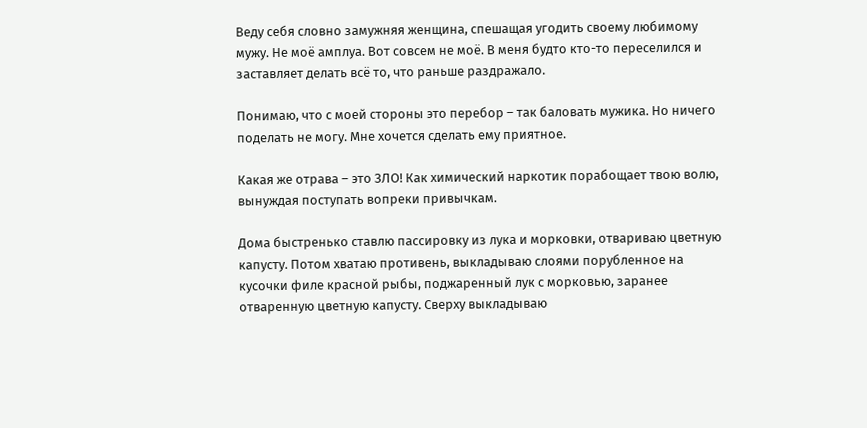Веду себя словно замужняя женщина, спешащая угодить своему любимому мужу. Не моё амплуа. Вот совсем не моё. В меня будто кто-то переселился и заставляет делать всё то, что раньше раздражало.

Понимаю, что с моей стороны это перебор – так баловать мужика. Но ничего поделать не могу. Мне хочется сделать ему приятное.

Какая же отрава – это ЗЛО! Как химический наркотик порабощает твою волю, вынуждая поступать вопреки привычкам.

Дома быстренько ставлю пассировку из лука и морковки, отвариваю цветную капусту. Потом хватаю противень, выкладываю слоями порубленное на кусочки филе красной рыбы, поджаренный лук с морковью, заранее отваренную цветную капусту. Сверху выкладываю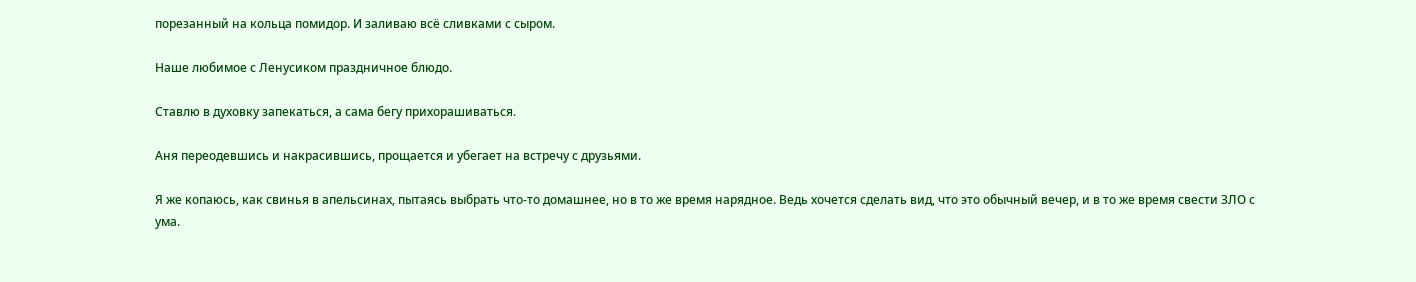порезанный на кольца помидор. И заливаю всё сливками с сыром.

Наше любимое с Ленусиком праздничное блюдо.

Ставлю в духовку запекаться, а сама бегу прихорашиваться.

Аня переодевшись и накрасившись, прощается и убегает на встречу с друзьями.

Я же копаюсь, как свинья в апельсинах, пытаясь выбрать что-то домашнее, но в то же время нарядное. Ведь хочется сделать вид, что это обычный вечер, и в то же время свести ЗЛО с ума.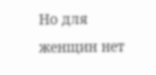Но для женщин нет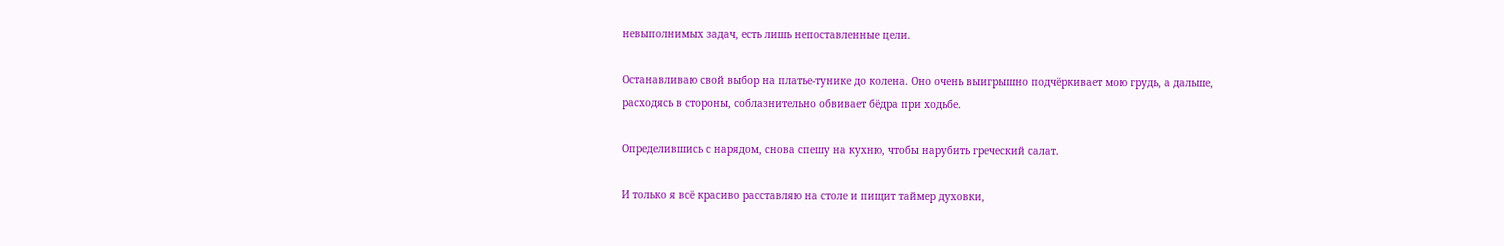невыполнимых задач, есть лишь непоставленные цели.

Останавливаю свой выбор на платье-тунике до колена. Оно очень выигрышно подчёркивает мою грудь, а дальше, расходясь в стороны, соблазнительно обвивает бёдра при ходьбе.

Определившись с нарядом, снова спешу на кухню, чтобы нарубить греческий салат.

И только я всё красиво расставляю на столе и пищит таймер духовки,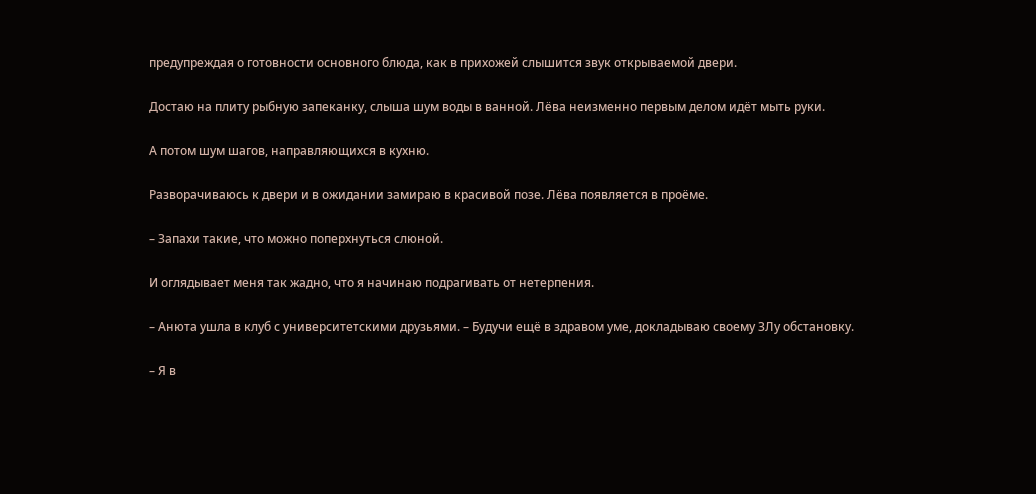предупреждая о готовности основного блюда, как в прихожей слышится звук открываемой двери.

Достаю на плиту рыбную запеканку, слыша шум воды в ванной. Лёва неизменно первым делом идёт мыть руки.

А потом шум шагов, направляющихся в кухню.

Разворачиваюсь к двери и в ожидании замираю в красивой позе. Лёва появляется в проёме.

– Запахи такие, что можно поперхнуться слюной.

И оглядывает меня так жадно, что я начинаю подрагивать от нетерпения.

– Анюта ушла в клуб с университетскими друзьями. – Будучи ещё в здравом уме, докладываю своему ЗЛу обстановку.

– Я в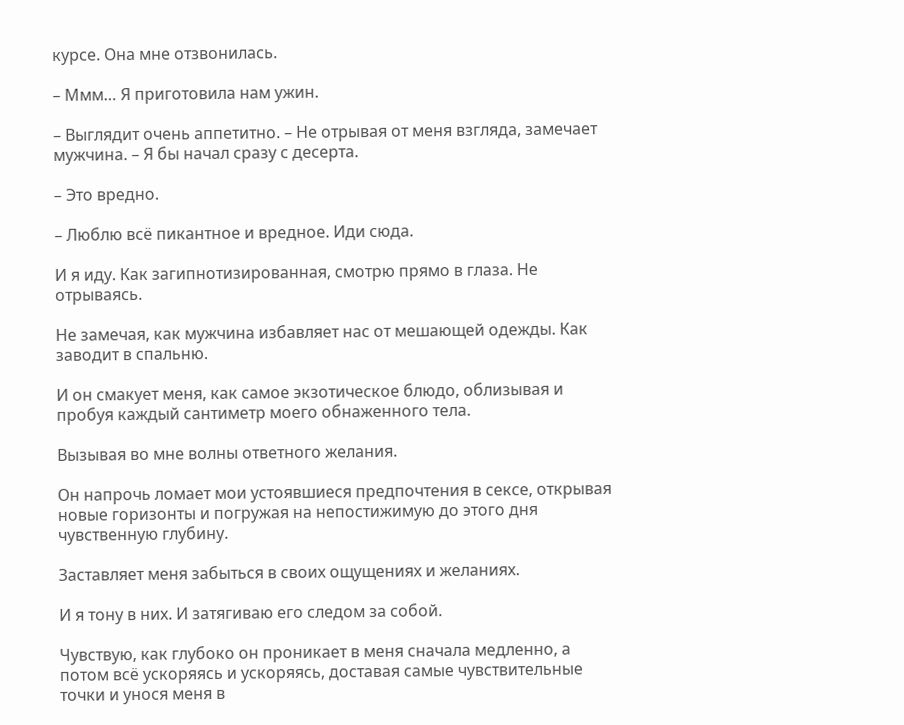курсе. Она мне отзвонилась.

– Ммм… Я приготовила нам ужин.

– Выглядит очень аппетитно. – Не отрывая от меня взгляда, замечает мужчина. – Я бы начал сразу с десерта.

– Это вредно.

– Люблю всё пикантное и вредное. Иди сюда.

И я иду. Как загипнотизированная, смотрю прямо в глаза. Не отрываясь.

Не замечая, как мужчина избавляет нас от мешающей одежды. Как заводит в спальню.

И он смакует меня, как самое экзотическое блюдо, облизывая и пробуя каждый сантиметр моего обнаженного тела.

Вызывая во мне волны ответного желания.

Он напрочь ломает мои устоявшиеся предпочтения в сексе, открывая новые горизонты и погружая на непостижимую до этого дня чувственную глубину.

Заставляет меня забыться в своих ощущениях и желаниях.

И я тону в них. И затягиваю его следом за собой.

Чувствую, как глубоко он проникает в меня сначала медленно, а потом всё ускоряясь и ускоряясь, доставая самые чувствительные точки и унося меня в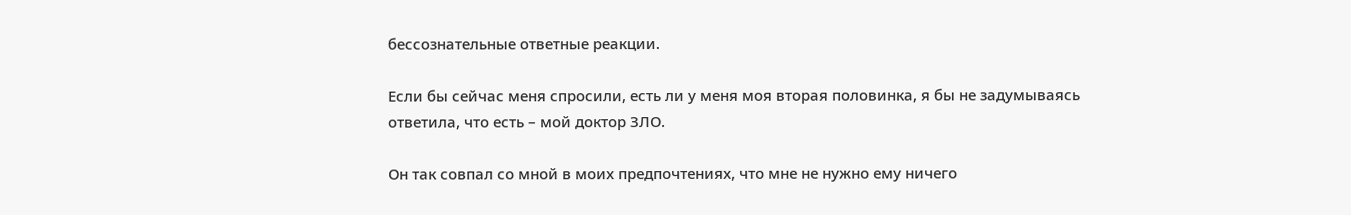бессознательные ответные реакции.

Если бы сейчас меня спросили, есть ли у меня моя вторая половинка, я бы не задумываясь ответила, что есть – мой доктор ЗЛО.

Он так совпал со мной в моих предпочтениях, что мне не нужно ему ничего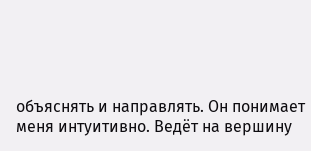объяснять и направлять. Он понимает меня интуитивно. Ведёт на вершину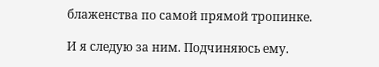блаженства по самой прямой тропинке.

И я следую за ним. Подчиняюсь ему.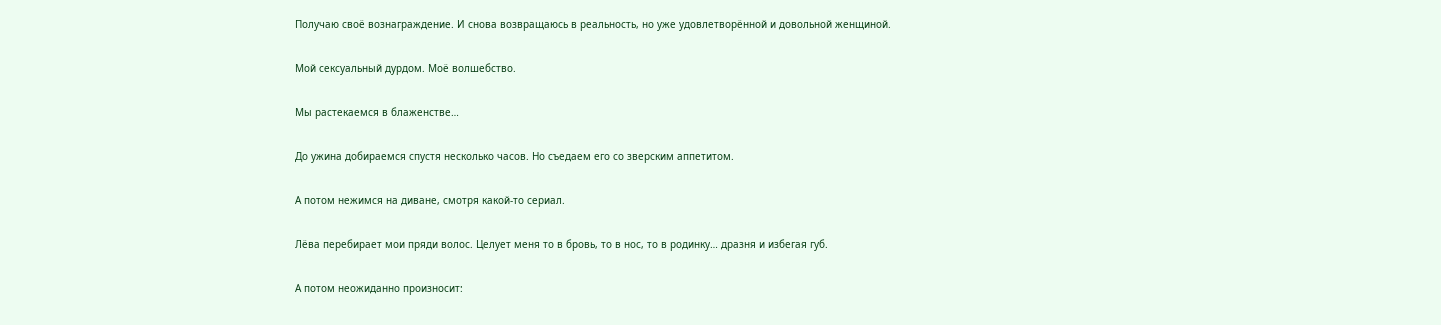Получаю своё вознаграждение. И снова возвращаюсь в реальность, но уже удовлетворённой и довольной женщиной.

Мой сексуальный дурдом. Моё волшебство.

Мы растекаемся в блаженстве…

До ужина добираемся спустя несколько часов. Но съедаем его со зверским аппетитом.

А потом нежимся на диване, смотря какой-то сериал.

Лёва перебирает мои пряди волос. Целует меня то в бровь, то в нос, то в родинку… дразня и избегая губ.

А потом неожиданно произносит: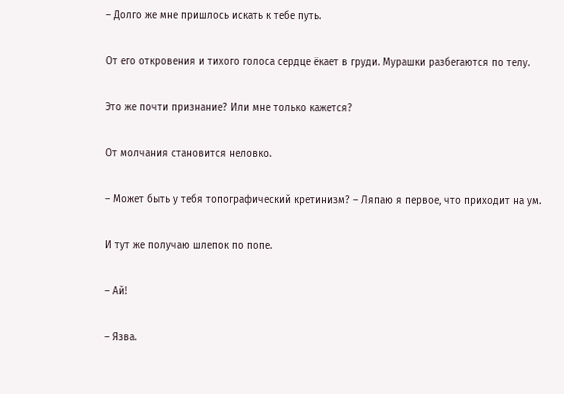– Долго же мне пришлось искать к тебе путь.

От его откровения и тихого голоса сердце ёкает в груди. Мурашки разбегаются по телу.

Это же почти признание? Или мне только кажется?

От молчания становится неловко.

– Может быть у тебя топографический кретинизм? – Ляпаю я первое, что приходит на ум.

И тут же получаю шлепок по попе.

– Ай!

– Язва.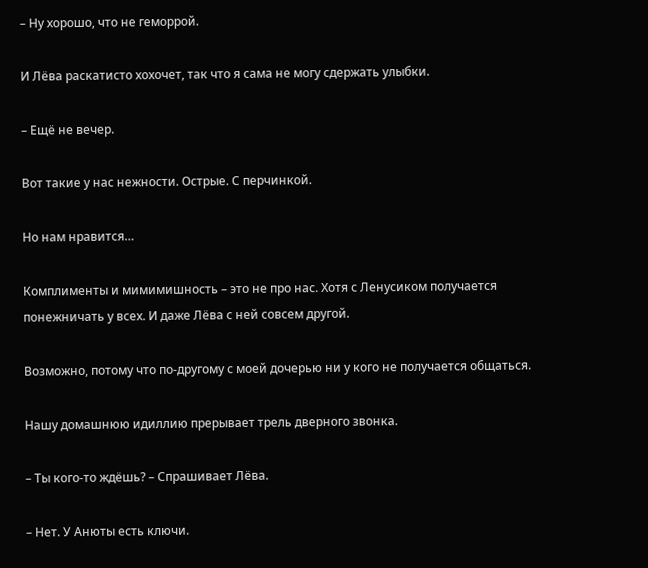– Ну хорошо, что не геморрой.

И Лёва раскатисто хохочет, так что я сама не могу сдержать улыбки.

– Ещё не вечер.

Вот такие у нас нежности. Острые. С перчинкой.

Но нам нравится…

Комплименты и мимимишность – это не про нас. Хотя с Ленусиком получается понежничать у всех. И даже Лёва с ней совсем другой.

Возможно, потому что по-другому с моей дочерью ни у кого не получается общаться.

Нашу домашнюю идиллию прерывает трель дверного звонка.

– Ты кого-то ждёшь? – Спрашивает Лёва.

– Нет. У Анюты есть ключи.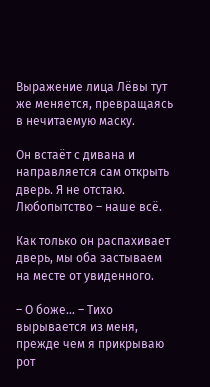Выражение лица Лёвы тут же меняется, превращаясь в нечитаемую маску.

Он встаёт с дивана и направляется сам открыть дверь. Я не отстаю. Любопытство – наше всё.

Как только он распахивает дверь, мы оба застываем на месте от увиденного.

– О боже… – Тихо вырывается из меня, прежде чем я прикрываю рот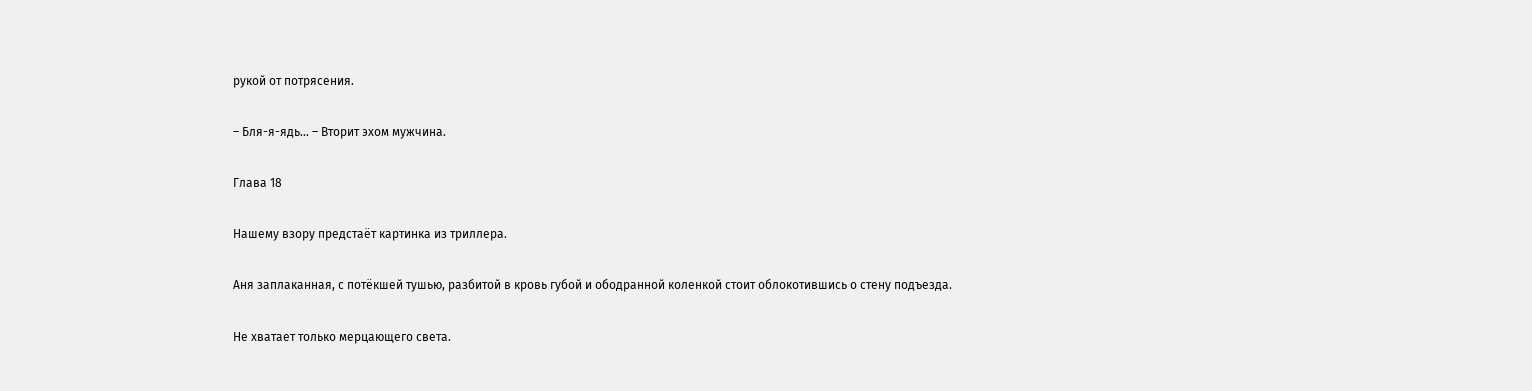рукой от потрясения.

– Бля-я-ядь… – Вторит эхом мужчина.

Глава 18

Нашему взору предстаёт картинка из триллера.

Аня заплаканная, с потёкшей тушью, разбитой в кровь губой и ободранной коленкой стоит облокотившись о стену подъезда.

Не хватает только мерцающего света.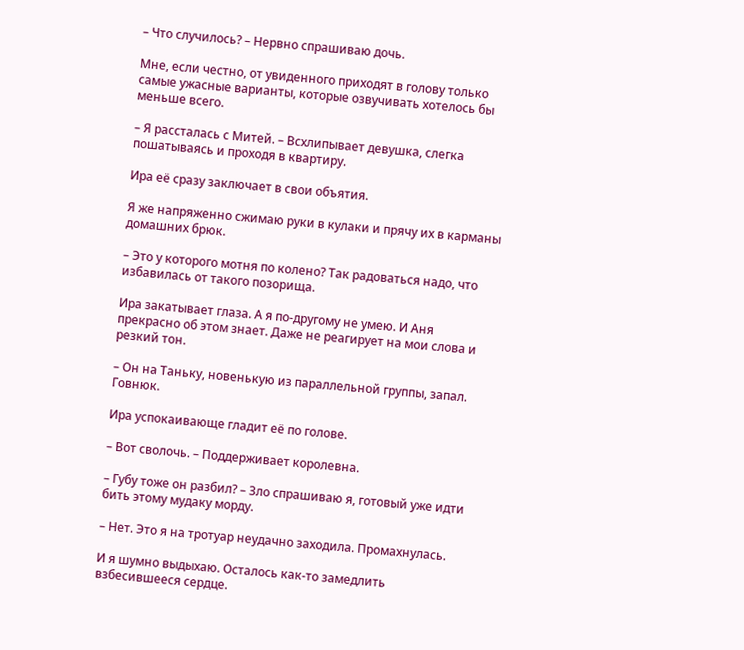– Что случилось? – Нервно спрашиваю дочь.

Мне, если честно, от увиденного приходят в голову только самые ужасные варианты, которые озвучивать хотелось бы меньше всего.

– Я рассталась с Митей. – Всхлипывает девушка, слегка пошатываясь и проходя в квартиру.

Ира её сразу заключает в свои объятия.

Я же напряженно сжимаю руки в кулаки и прячу их в карманы домашних брюк.

– Это у которого мотня по колено? Так радоваться надо, что избавилась от такого позорища.

Ира закатывает глаза. А я по-другому не умею. И Аня прекрасно об этом знает. Даже не реагирует на мои слова и резкий тон.

– Он на Таньку, новенькую из параллельной группы, запал. Говнюк.

Ира успокаивающе гладит её по голове.

– Вот сволочь. – Поддерживает королевна.

– Губу тоже он разбил? – Зло спрашиваю я, готовый уже идти бить этому мудаку морду.

– Нет. Это я на тротуар неудачно заходила. Промахнулась.

И я шумно выдыхаю. Осталось как-то замедлить взбесившееся сердце.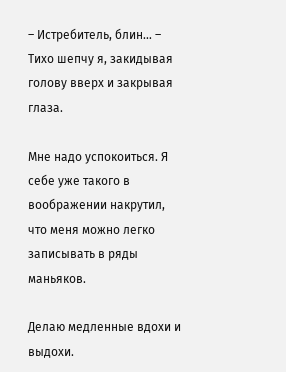– Истребитель, блин… – Тихо шепчу я, закидывая голову вверх и закрывая глаза.

Мне надо успокоиться. Я себе уже такого в воображении накрутил, что меня можно легко записывать в ряды маньяков.

Делаю медленные вдохи и выдохи.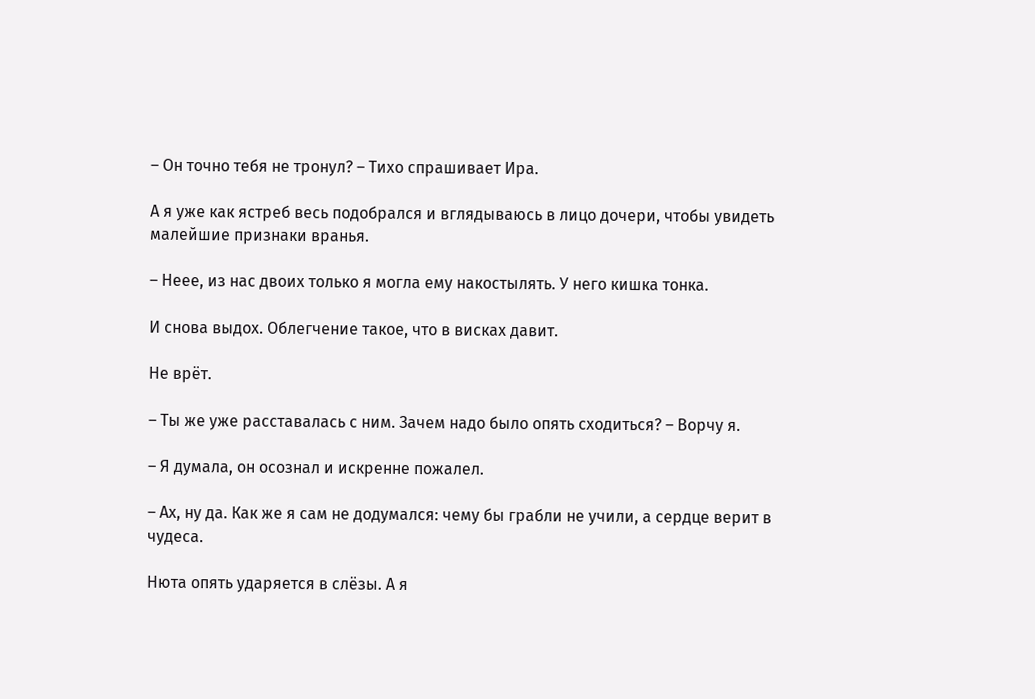– Он точно тебя не тронул? – Тихо спрашивает Ира.

А я уже как ястреб весь подобрался и вглядываюсь в лицо дочери, чтобы увидеть малейшие признаки вранья.

– Неее, из нас двоих только я могла ему накостылять. У него кишка тонка.

И снова выдох. Облегчение такое, что в висках давит.

Не врёт.

– Ты же уже расставалась с ним. Зачем надо было опять сходиться? – Ворчу я.

– Я думала, он осознал и искренне пожалел.

– Ах, ну да. Как же я сам не додумался: чему бы грабли не учили, а сердце верит в чудеса.

Нюта опять ударяется в слёзы. А я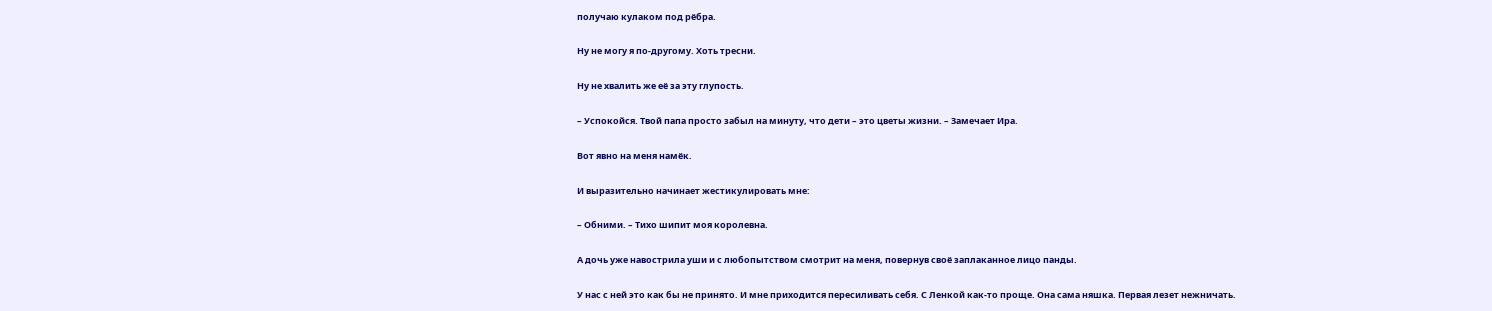получаю кулаком под рёбра.

Ну не могу я по-другому. Хоть тресни.

Ну не хвалить же её за эту глупость.

– Успокойся. Твой папа просто забыл на минуту, что дети – это цветы жизни. – Замечает Ира.

Вот явно на меня намёк.

И выразительно начинает жестикулировать мне:

– Обними. – Тихо шипит моя королевна.

А дочь уже навострила уши и с любопытством смотрит на меня, повернув своё заплаканное лицо панды.

У нас с ней это как бы не принято. И мне приходится пересиливать себя. С Ленкой как-то проще. Она сама няшка. Первая лезет нежничать.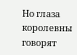Но глаза королевны говорят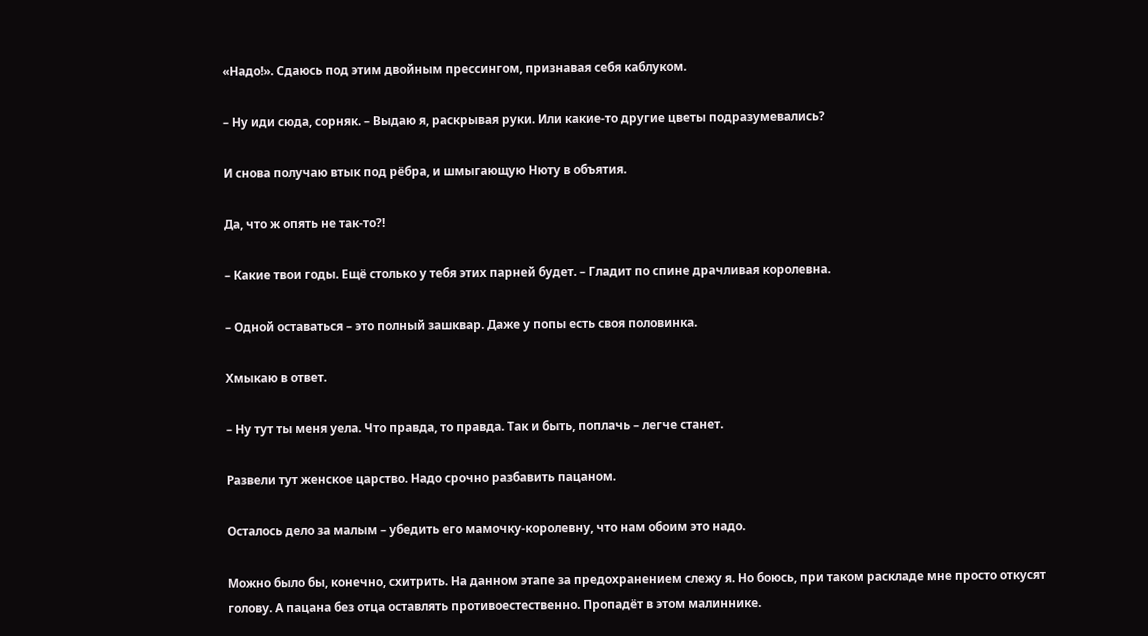«Надо!». Сдаюсь под этим двойным прессингом, признавая себя каблуком.

– Ну иди сюда, сорняк. – Выдаю я, раскрывая руки. Или какие-то другие цветы подразумевались?

И снова получаю втык под рёбра, и шмыгающую Нюту в объятия.

Да, что ж опять не так-то?!

– Какие твои годы. Ещё столько у тебя этих парней будет. – Гладит по спине драчливая королевна.

– Одной оставаться – это полный зашквар. Даже у попы есть своя половинка.

Хмыкаю в ответ.

– Ну тут ты меня уела. Что правда, то правда. Так и быть, поплачь – легче станет.

Развели тут женское царство. Надо срочно разбавить пацаном.

Осталось дело за малым – убедить его мамочку-королевну, что нам обоим это надо.

Можно было бы, конечно, схитрить. На данном этапе за предохранением слежу я. Но боюсь, при таком раскладе мне просто откусят голову. А пацана без отца оставлять противоестественно. Пропадёт в этом малиннике.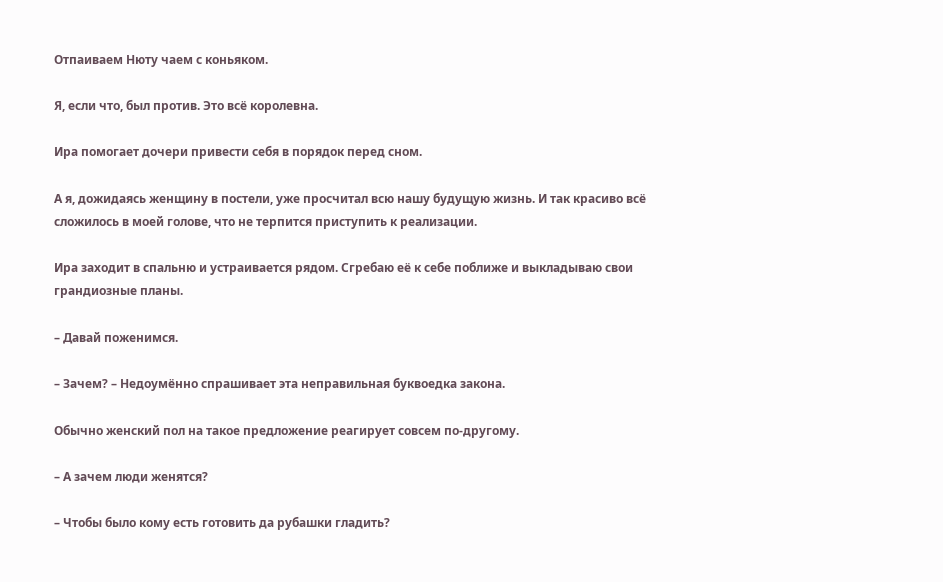Отпаиваем Нюту чаем с коньяком.

Я, если что, был против. Это всё королевна.

Ира помогает дочери привести себя в порядок перед сном.

А я, дожидаясь женщину в постели, уже просчитал всю нашу будущую жизнь. И так красиво всё сложилось в моей голове, что не терпится приступить к реализации.

Ира заходит в спальню и устраивается рядом. Сгребаю её к себе поближе и выкладываю свои грандиозные планы.

– Давай поженимся.

– Зачем? – Недоумённо спрашивает эта неправильная буквоедка закона.

Обычно женский пол на такое предложение реагирует совсем по-другому.

– А зачем люди женятся?

– Чтобы было кому есть готовить да рубашки гладить?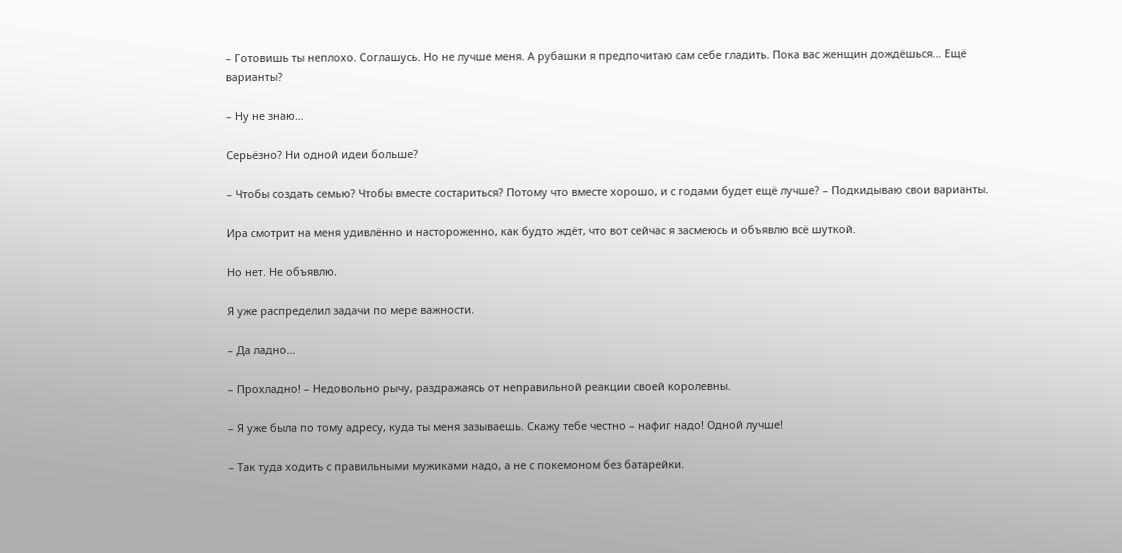– Готовишь ты неплохо. Соглашусь. Но не лучше меня. А рубашки я предпочитаю сам себе гладить. Пока вас женщин дождёшься… Ещё варианты?

– Ну не знаю…

Серьёзно? Ни одной идеи больше?

– Чтобы создать семью? Чтобы вместе состариться? Потому что вместе хорошо, и с годами будет ещё лучше? – Подкидываю свои варианты.

Ира смотрит на меня удивлённо и настороженно, как будто ждёт, что вот сейчас я засмеюсь и объявлю всё шуткой.

Но нет. Не объявлю.

Я уже распределил задачи по мере важности.

– Да ладно…

– Прохладно! – Недовольно рычу, раздражаясь от неправильной реакции своей королевны.

– Я уже была по тому адресу, куда ты меня зазываешь. Скажу тебе честно – нафиг надо! Одной лучше!

– Так туда ходить с правильными мужиками надо, а не с покемоном без батарейки.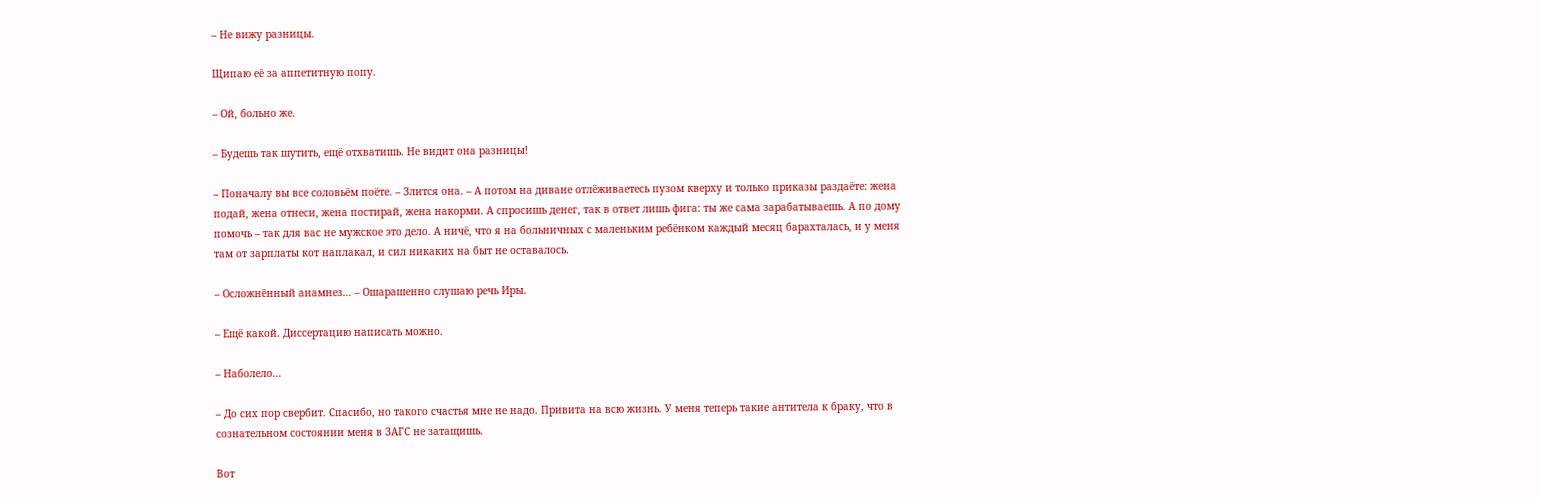– Не вижу разницы.

Щипаю её за аппетитную попу.

– Ой, больно же.

– Будешь так шутить, ещё отхватишь. Не видит она разницы!

– Поначалу вы все соловьём поёте. – Злится она. – А потом на диване отлёживаетесь пузом кверху и только приказы раздаёте: жена подай, жена отнеси, жена постирай, жена накорми. А спросишь денег, так в ответ лишь фига: ты же сама зарабатываешь. А по дому помочь – так для вас не мужское это дело. А ничё, что я на больничных с маленьким ребёнком каждый месяц барахталась, и у меня там от зарплаты кот наплакал, и сил никаких на быт не оставалось.

– Осложнённый анамнез… – Ошарашенно слушаю речь Иры.

– Ещё какой. Диссертацию написать можно.

– Наболело…

– До сих пор свербит. Спасибо, но такого счастья мне не надо. Привита на всю жизнь. У меня теперь такие антитела к браку, что в сознательном состоянии меня в ЗАГС не затащишь.

Вот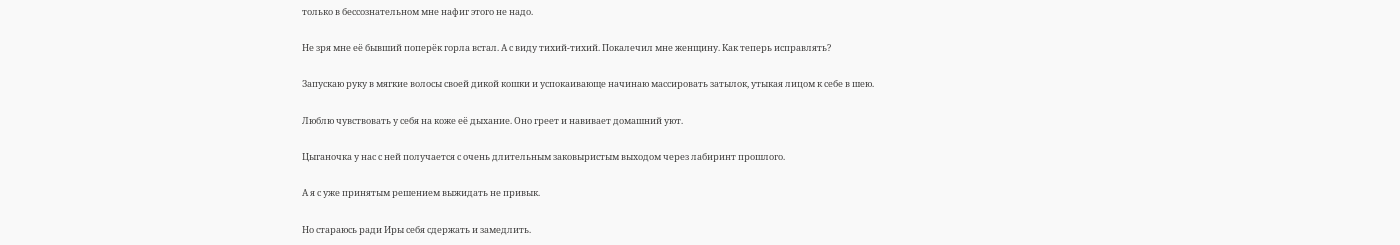только в бессознательном мне нафиг этого не надо.

Не зря мне её бывший поперёк горла встал. А с виду тихий-тихий. Покалечил мне женщину. Как теперь исправлять?

Запускаю руку в мягкие волосы своей дикой кошки и успокаивающе начинаю массировать затылок, утыкая лицом к себе в шею.

Люблю чувствовать у себя на коже её дыхание. Оно греет и навивает домашний уют.

Цыганочка у нас с ней получается с очень длительным заковыристым выходом через лабиринт прошлого.

А я с уже принятым решением выжидать не привык.

Но стараюсь ради Иры себя сдержать и замедлить.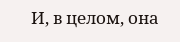И, в целом, она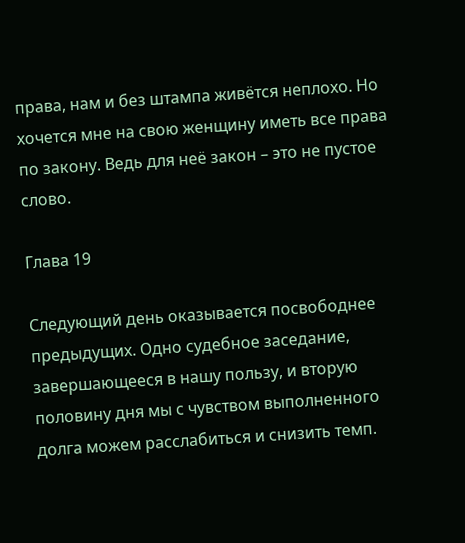права, нам и без штампа живётся неплохо. Но хочется мне на свою женщину иметь все права по закону. Ведь для неё закон – это не пустое слово.

Глава 19

Следующий день оказывается посвободнее предыдущих. Одно судебное заседание, завершающееся в нашу пользу, и вторую половину дня мы с чувством выполненного долга можем расслабиться и снизить темп.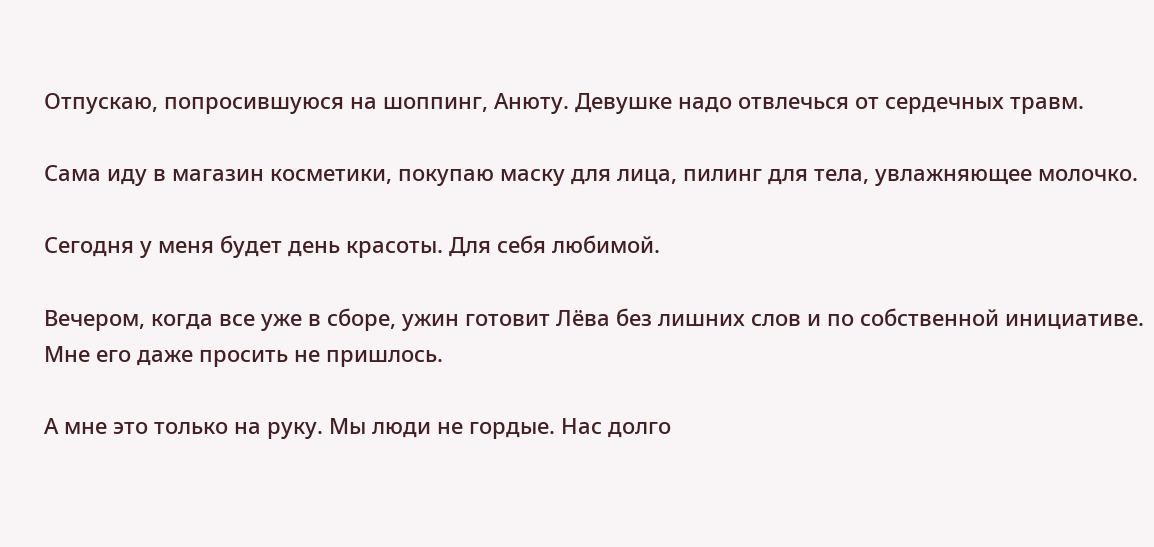Отпускаю, попросившуюся на шоппинг, Анюту. Девушке надо отвлечься от сердечных травм.

Сама иду в магазин косметики, покупаю маску для лица, пилинг для тела, увлажняющее молочко.

Сегодня у меня будет день красоты. Для себя любимой.

Вечером, когда все уже в сборе, ужин готовит Лёва без лишних слов и по собственной инициативе. Мне его даже просить не пришлось.

А мне это только на руку. Мы люди не гордые. Нас долго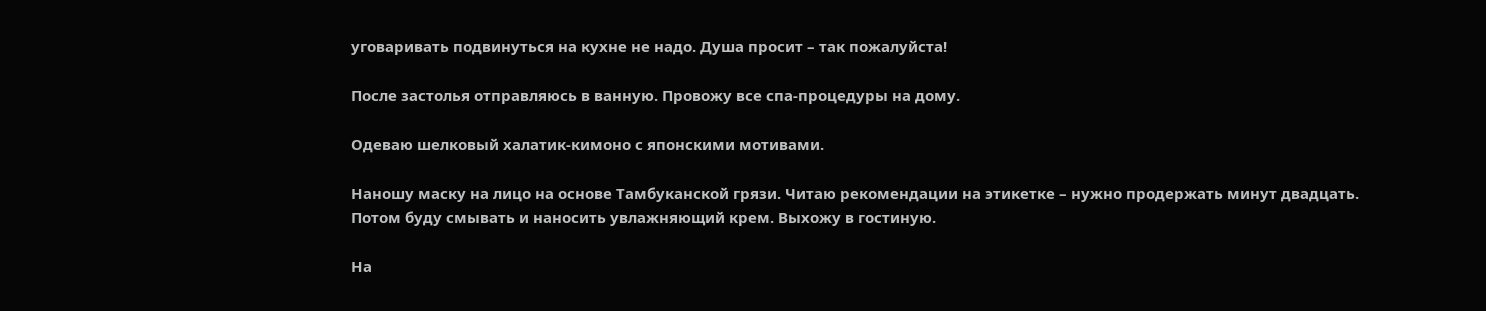уговаривать подвинуться на кухне не надо. Душа просит – так пожалуйста!

После застолья отправляюсь в ванную. Провожу все спа-процедуры на дому.

Одеваю шелковый халатик-кимоно с японскими мотивами.

Наношу маску на лицо на основе Тамбуканской грязи. Читаю рекомендации на этикетке – нужно продержать минут двадцать. Потом буду смывать и наносить увлажняющий крем. Выхожу в гостиную.

На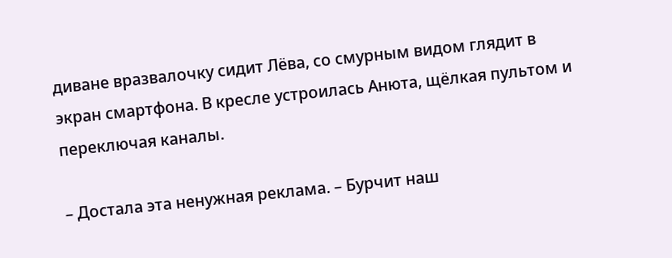диване вразвалочку сидит Лёва, со смурным видом глядит в экран смартфона. В кресле устроилась Анюта, щёлкая пультом и переключая каналы.

– Достала эта ненужная реклама. – Бурчит наш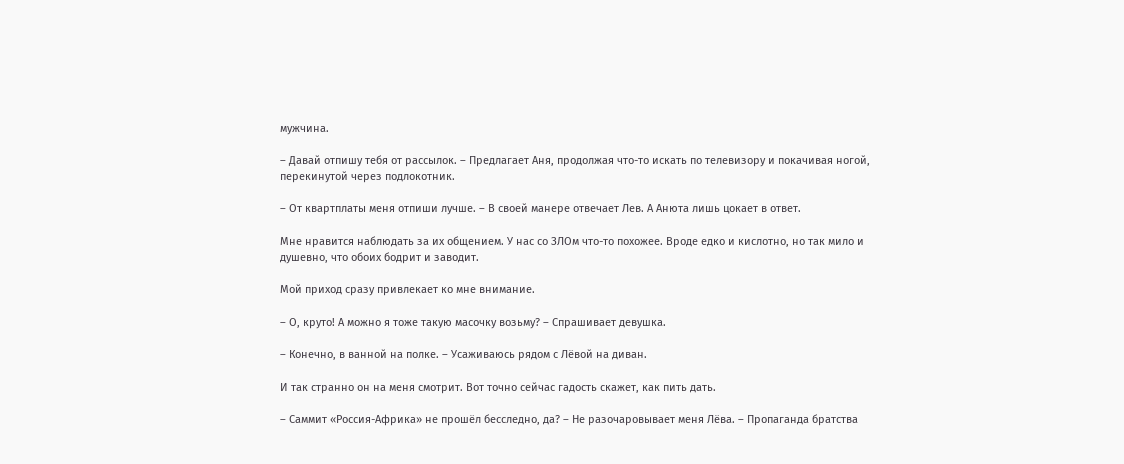мужчина.

– Давай отпишу тебя от рассылок. – Предлагает Аня, продолжая что-то искать по телевизору и покачивая ногой, перекинутой через подлокотник.

– От квартплаты меня отпиши лучше. – В своей манере отвечает Лев. А Анюта лишь цокает в ответ.

Мне нравится наблюдать за их общением. У нас со ЗЛОм что-то похожее. Вроде едко и кислотно, но так мило и душевно, что обоих бодрит и заводит.

Мой приход сразу привлекает ко мне внимание.

– О, круто! А можно я тоже такую масочку возьму? – Спрашивает девушка.

– Конечно, в ванной на полке. – Усаживаюсь рядом с Лёвой на диван.

И так странно он на меня смотрит. Вот точно сейчас гадость скажет, как пить дать.

– Саммит «Россия-Африка» не прошёл бесследно, да? – Не разочаровывает меня Лёва. – Пропаганда братства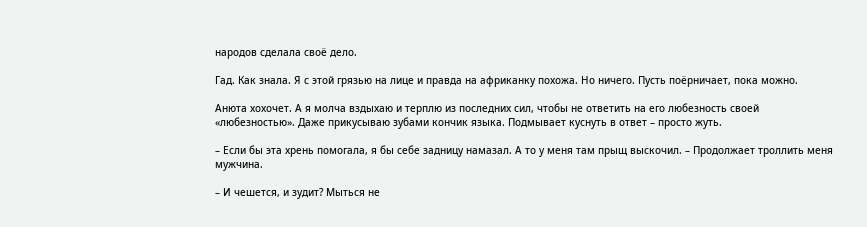народов сделала своё дело.

Гад. Как знала. Я с этой грязью на лице и правда на африканку похожа. Но ничего. Пусть поёрничает, пока можно.

Анюта хохочет. А я молча вздыхаю и терплю из последних сил, чтобы не ответить на его любезность своей «любезностью». Даже прикусываю зубами кончик языка. Подмывает куснуть в ответ – просто жуть.

– Если бы эта хрень помогала, я бы себе задницу намазал. А то у меня там прыщ выскочил. – Продолжает троллить меня мужчина.

– И чешется, и зудит? Мыться не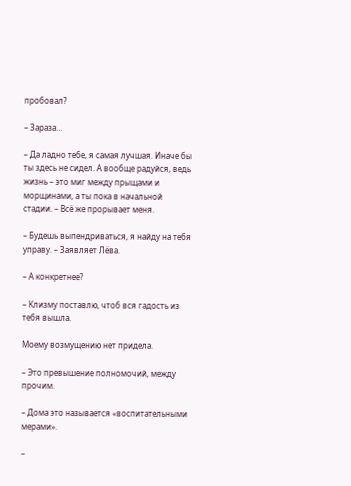пробовал?

– Зараза…

– Да ладно тебе, я самая лучшая. Иначе бы ты здесь не сидел. А вообще радуйся, ведь жизнь – это миг между прыщами и морщинами, а ты пока в начальной стадии. – Всё же прорывает меня.

– Будешь выпендриваться, я найду на тебя управу. – Заявляет Лёва.

– А конкретнее?

– Клизму поставлю, чтоб вся гадость из тебя вышла.

Моему возмущению нет придела.

– Это превышение полномочий, между прочим.

– Дома это называется «воспитательными мерами».

–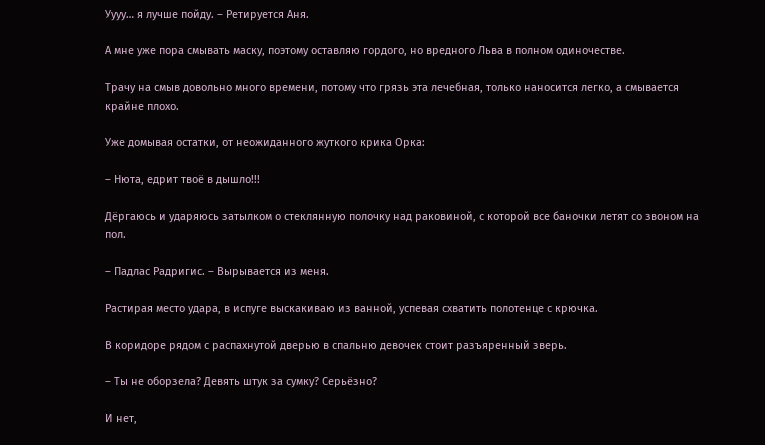Уууу… я лучше пойду. – Ретируется Аня.

А мне уже пора смывать маску, поэтому оставляю гордого, но вредного Льва в полном одиночестве.

Трачу на смыв довольно много времени, потому что грязь эта лечебная, только наносится легко, а смывается крайне плохо.

Уже домывая остатки, от неожиданного жуткого крика Орка:

– Нюта, едрит твоё в дышло!!!

Дёргаюсь и ударяюсь затылком о стеклянную полочку над раковиной, с которой все баночки летят со звоном на пол.

– Падлас Радригис. – Вырывается из меня.

Растирая место удара, в испуге выскакиваю из ванной, успевая схватить полотенце с крючка.

В коридоре рядом с распахнутой дверью в спальню девочек стоит разъяренный зверь.

– Ты не оборзела? Девять штук за сумку? Серьёзно?

И нет,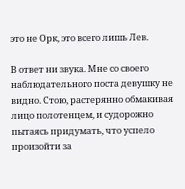это не Орк, это всего лишь Лев.

В ответ ни звука. Мне со своего наблюдательного поста девушку не видно. Стою, растерянно обмакивая лицо полотенцем, и судорожно пытаясь придумать, что успело произойти за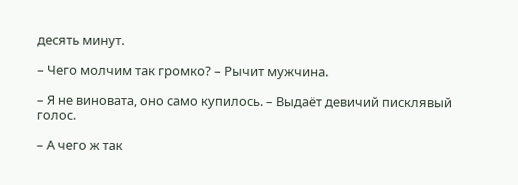десять минут.

– Чего молчим так громко? – Рычит мужчина.

– Я не виновата, оно само купилось. – Выдаёт девичий писклявый голос.

– А чего ж так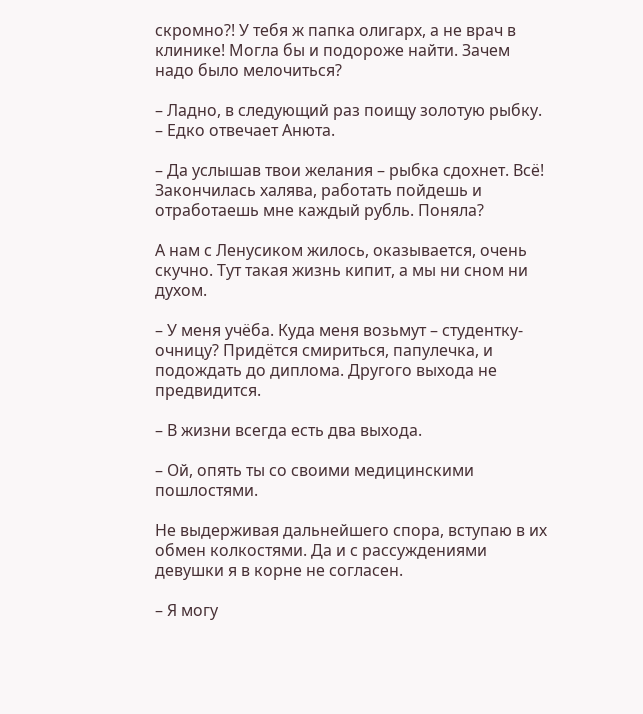скромно?! У тебя ж папка олигарх, а не врач в клинике! Могла бы и подороже найти. Зачем надо было мелочиться?

– Ладно, в следующий раз поищу золотую рыбку. – Едко отвечает Анюта.

– Да услышав твои желания – рыбка сдохнет. Всё! Закончилась халява, работать пойдешь и отработаешь мне каждый рубль. Поняла?

А нам с Ленусиком жилось, оказывается, очень скучно. Тут такая жизнь кипит, а мы ни сном ни духом.

– У меня учёба. Куда меня возьмут – студентку-очницу? Придётся смириться, папулечка, и подождать до диплома. Другого выхода не предвидится.

– В жизни всегда есть два выхода.

– Ой, опять ты со своими медицинскими пошлостями.

Не выдерживая дальнейшего спора, вступаю в их обмен колкостями. Да и с рассуждениями девушки я в корне не согласен.

– Я могу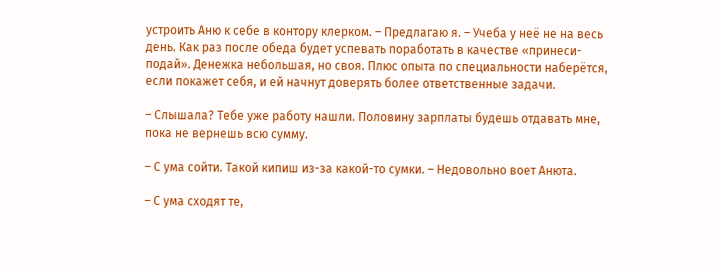устроить Аню к себе в контору клерком. – Предлагаю я. – Учеба у неё не на весь день. Как раз после обеда будет успевать поработать в качестве «принеси-подай». Денежка небольшая, но своя. Плюс опыта по специальности наберётся, если покажет себя, и ей начнут доверять более ответственные задачи.

– Слышала? Тебе уже работу нашли. Половину зарплаты будешь отдавать мне, пока не вернешь всю сумму.

– С ума сойти. Такой кипиш из-за какой-то сумки. – Недовольно воет Анюта.

– С ума сходят те,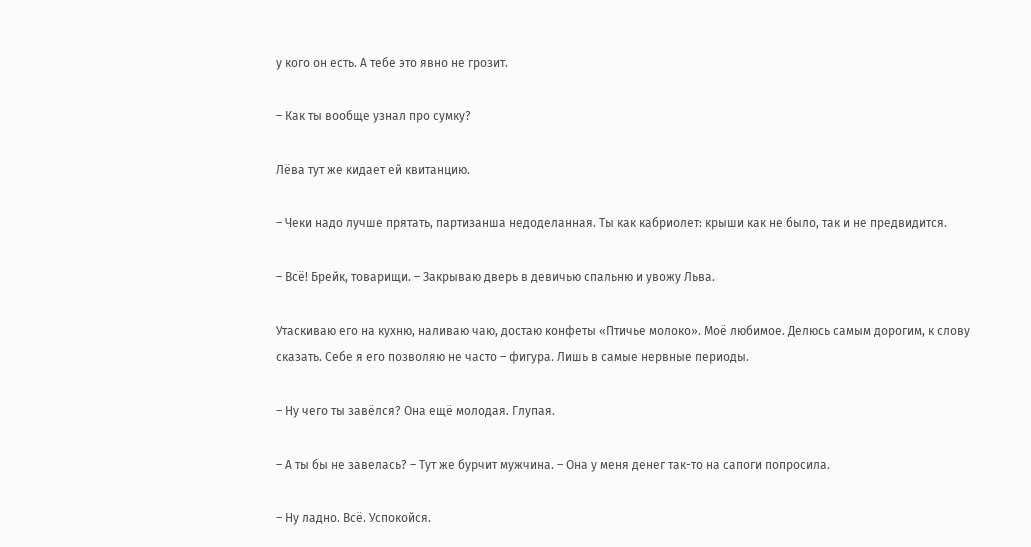у кого он есть. А тебе это явно не грозит.

– Как ты вообще узнал про сумку?

Лёва тут же кидает ей квитанцию.

– Чеки надо лучше прятать, партизанша недоделанная. Ты как кабриолет: крыши как не было, так и не предвидится.

– Всё! Брейк, товарищи. – Закрываю дверь в девичью спальню и увожу Льва.

Утаскиваю его на кухню, наливаю чаю, достаю конфеты «Птичье молоко». Моё любимое. Делюсь самым дорогим, к слову сказать. Себе я его позволяю не часто – фигура. Лишь в самые нервные периоды.

– Ну чего ты завёлся? Она ещё молодая. Глупая.

– А ты бы не завелась? – Тут же бурчит мужчина. – Она у меня денег так-то на сапоги попросила.

– Ну ладно. Всё. Успокойся.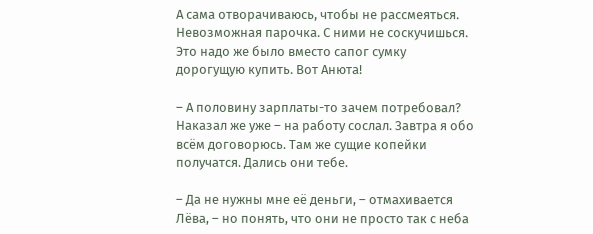А сама отворачиваюсь, чтобы не рассмеяться. Невозможная парочка. С ними не соскучишься. Это надо же было вместо сапог сумку дорогущую купить. Вот Анюта!

– А половину зарплаты-то зачем потребовал? Наказал же уже – на работу сослал. Завтра я обо всём договорюсь. Там же сущие копейки получатся. Дались они тебе.

– Да не нужны мне её деньги, – отмахивается Лёва, – но понять, что они не просто так с неба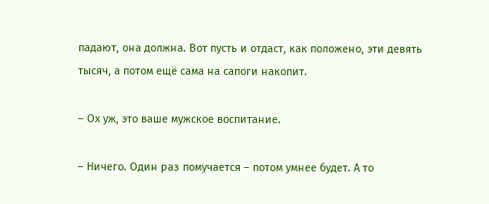падают, она должна. Вот пусть и отдаст, как положено, эти девять тысяч, а потом ещё сама на сапоги накопит.

– Ох уж, это ваше мужское воспитание.

– Ничего. Один раз помучается – потом умнее будет. А то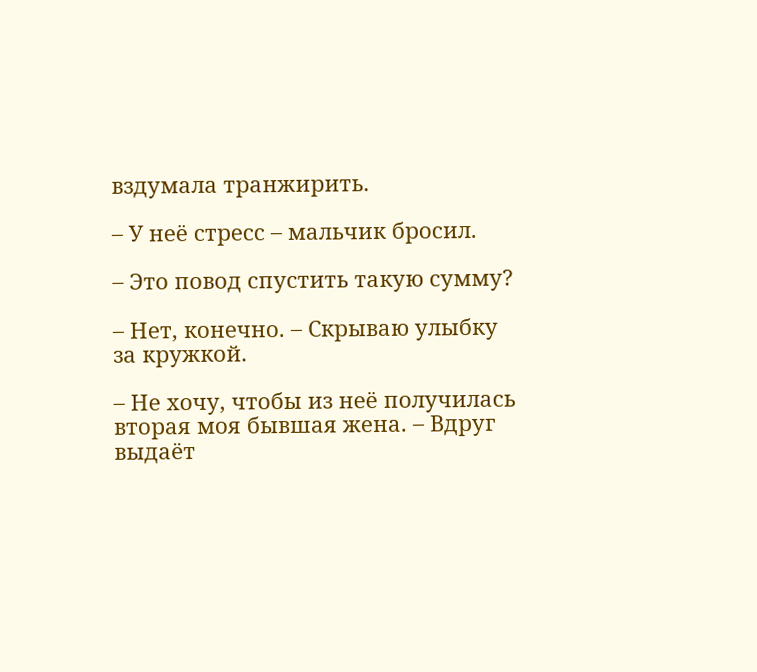вздумала транжирить.

– У неё стресс – мальчик бросил.

– Это повод спустить такую сумму?

– Нет, конечно. – Скрываю улыбку за кружкой.

– Не хочу, чтобы из неё получилась вторая моя бывшая жена. – Вдруг выдаёт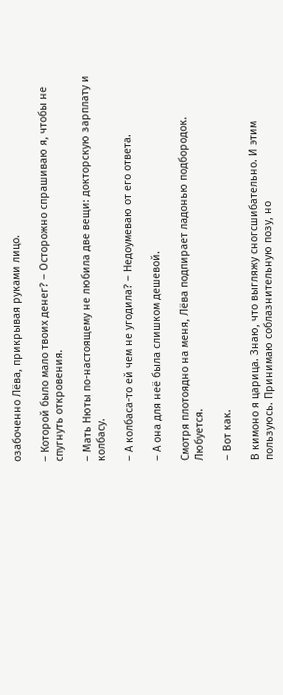озабоченно Лёва, прикрывая руками лицо.

– Которой было мало твоих денег? – Осторожно спрашиваю я, чтобы не спугнуть откровения.

– Мать Нюты по-настоящему не любила две вещи: докторскую зарплату и колбасу.

– А колбаса-то ей чем не угодила? – Недоумеваю от его ответа.

– А она для неё была слишком дешевой.

Смотря плотоядно на меня, Лёва подпирает ладонью подбородок. Любуется.

– Вот как.

В кимоно я царица. Знаю, что выгляжу сногсшибательно. И этим пользуюсь. Принимаю соблазнительную позу, но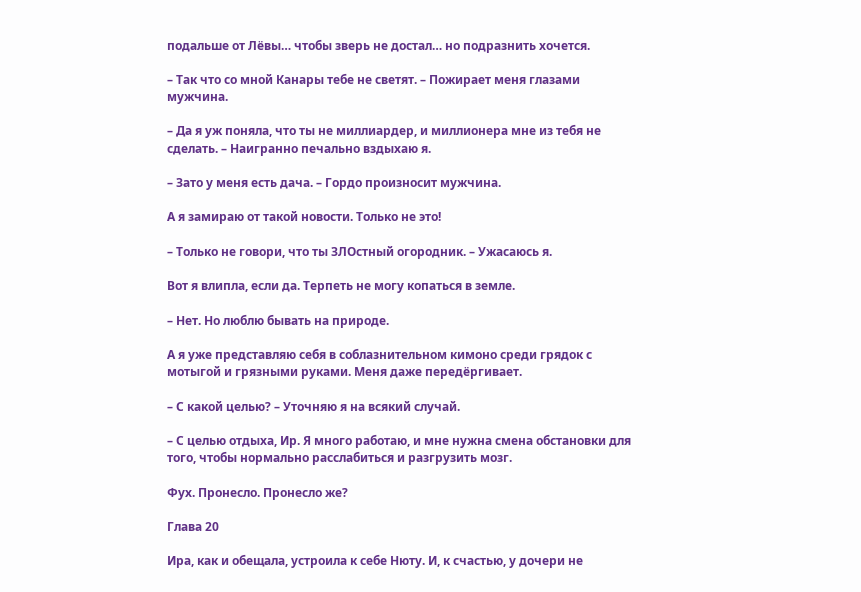подальше от Лёвы… чтобы зверь не достал… но подразнить хочется.

– Так что со мной Канары тебе не светят. – Пожирает меня глазами мужчина.

– Да я уж поняла, что ты не миллиардер, и миллионера мне из тебя не сделать. – Наигранно печально вздыхаю я.

– Зато у меня есть дача. – Гордо произносит мужчина.

А я замираю от такой новости. Только не это!

– Только не говори, что ты ЗЛОстный огородник. – Ужасаюсь я.

Вот я влипла, если да. Терпеть не могу копаться в земле.

– Нет. Но люблю бывать на природе.

А я уже представляю себя в соблазнительном кимоно среди грядок с мотыгой и грязными руками. Меня даже передёргивает.

– С какой целью? – Уточняю я на всякий случай.

– С целью отдыха, Ир. Я много работаю, и мне нужна смена обстановки для того, чтобы нормально расслабиться и разгрузить мозг.

Фух. Пронесло. Пронесло же?

Глава 20

Ира, как и обещала, устроила к себе Нюту. И, к счастью, у дочери не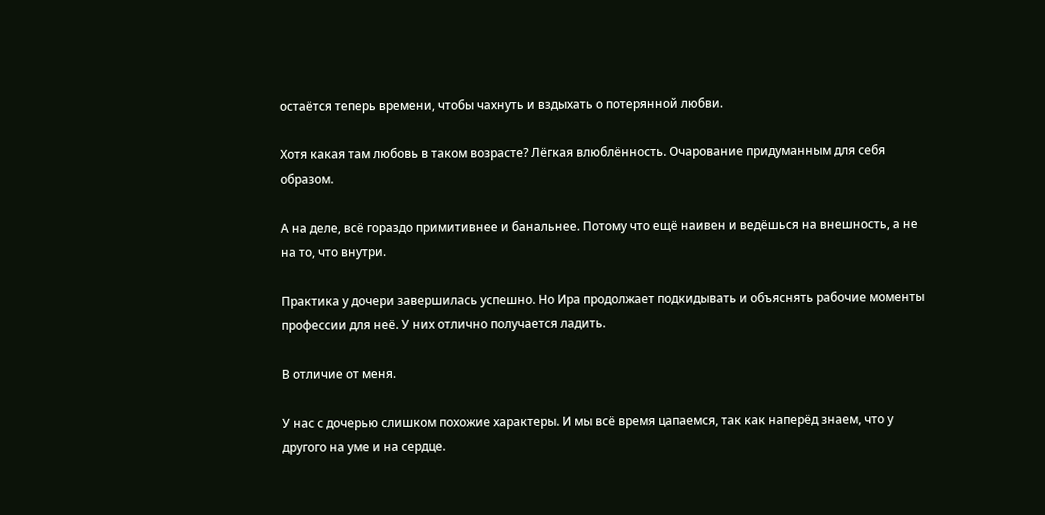остаётся теперь времени, чтобы чахнуть и вздыхать о потерянной любви.

Хотя какая там любовь в таком возрасте? Лёгкая влюблённость. Очарование придуманным для себя образом.

А на деле, всё гораздо примитивнее и банальнее. Потому что ещё наивен и ведёшься на внешность, а не на то, что внутри.

Практика у дочери завершилась успешно. Но Ира продолжает подкидывать и объяснять рабочие моменты профессии для неё. У них отлично получается ладить.

В отличие от меня.

У нас с дочерью слишком похожие характеры. И мы всё время цапаемся, так как наперёд знаем, что у другого на уме и на сердце.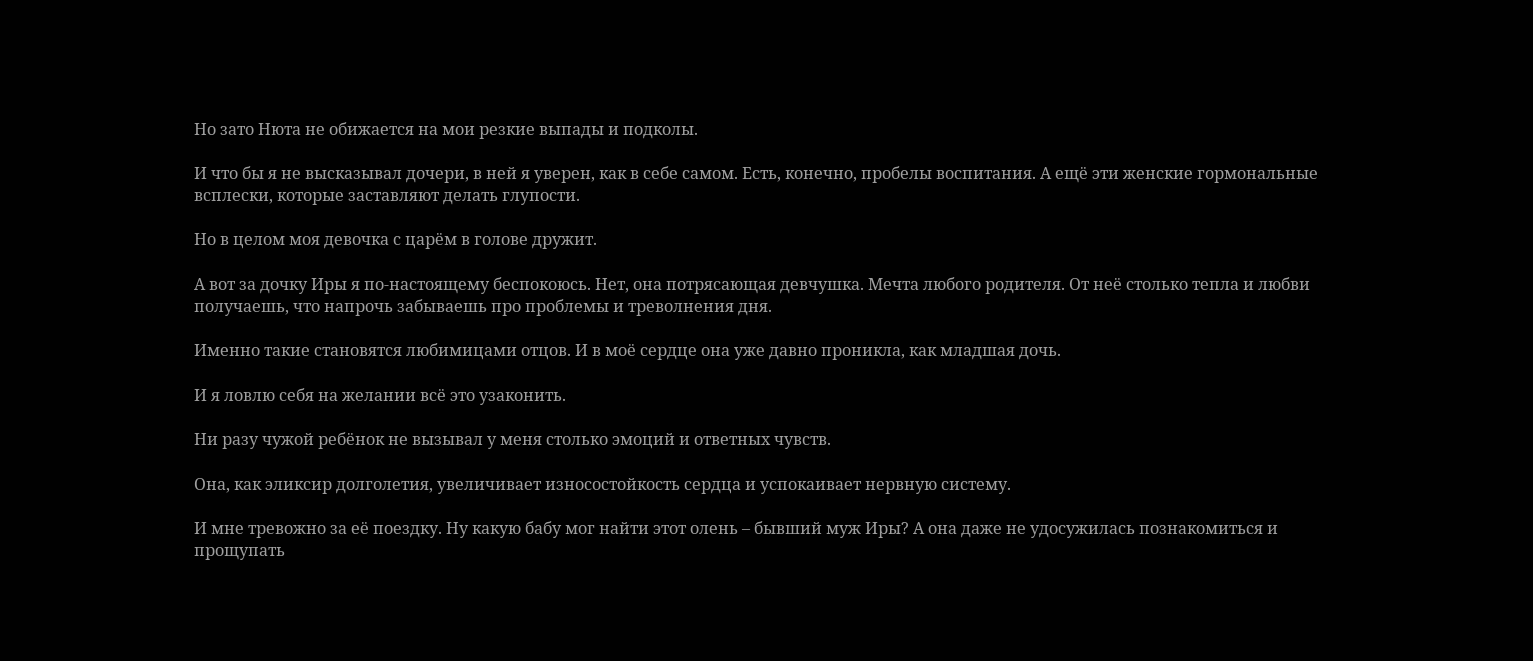Но зато Нюта не обижается на мои резкие выпады и подколы.

И что бы я не высказывал дочери, в ней я уверен, как в себе самом. Есть, конечно, пробелы воспитания. А ещё эти женские гормональные всплески, которые заставляют делать глупости.

Но в целом моя девочка с царём в голове дружит.

А вот за дочку Иры я по-настоящему беспокоюсь. Нет, она потрясающая девчушка. Мечта любого родителя. От неё столько тепла и любви получаешь, что напрочь забываешь про проблемы и треволнения дня.

Именно такие становятся любимицами отцов. И в моё сердце она уже давно проникла, как младшая дочь.

И я ловлю себя на желании всё это узаконить.

Ни разу чужой ребёнок не вызывал у меня столько эмоций и ответных чувств.

Она, как эликсир долголетия, увеличивает износостойкость сердца и успокаивает нервную систему.

И мне тревожно за её поездку. Ну какую бабу мог найти этот олень – бывший муж Иры? А она даже не удосужилась познакомиться и прощупать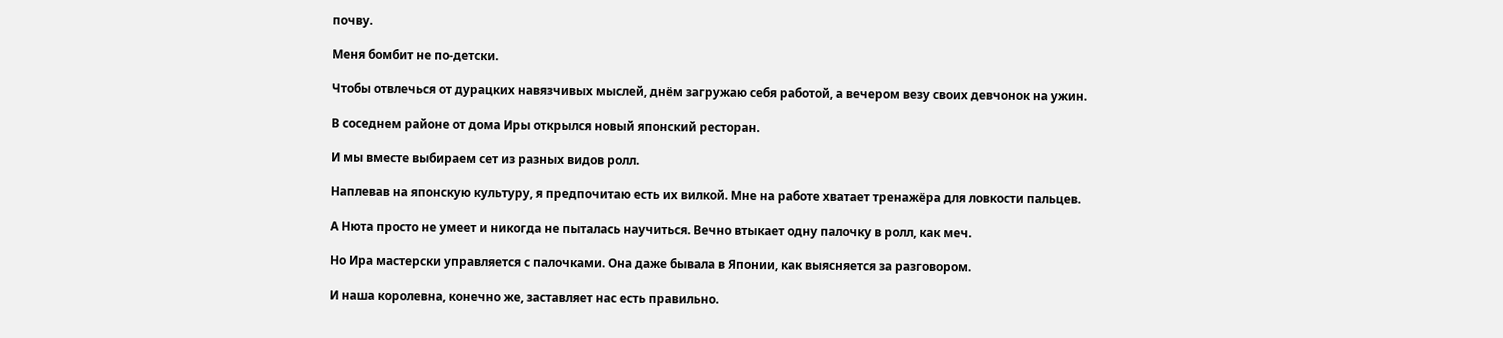почву.

Меня бомбит не по-детски.

Чтобы отвлечься от дурацких навязчивых мыслей, днём загружаю себя работой, а вечером везу своих девчонок на ужин.

В соседнем районе от дома Иры открылся новый японский ресторан.

И мы вместе выбираем сет из разных видов ролл.

Наплевав на японскую культуру, я предпочитаю есть их вилкой. Мне на работе хватает тренажёра для ловкости пальцев.

А Нюта просто не умеет и никогда не пыталась научиться. Вечно втыкает одну палочку в ролл, как меч.

Но Ира мастерски управляется с палочками. Она даже бывала в Японии, как выясняется за разговором.

И наша королевна, конечно же, заставляет нас есть правильно.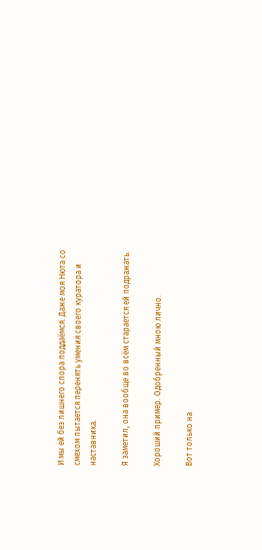И мы ей без лишнего спора поддаёмся. Даже моя Нюта со смехом пытается перенять умения своего куратора и наставника.

Я заметил, она вообще во всём старается ей подражать.

Хороший пример. Одобренный мною лично.

Вот только на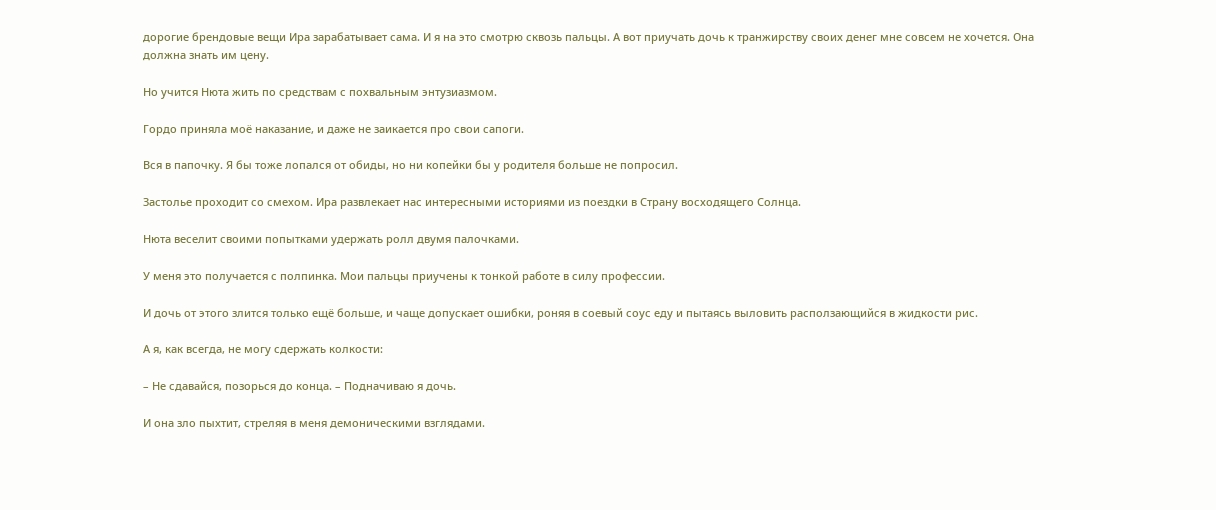дорогие брендовые вещи Ира зарабатывает сама. И я на это смотрю сквозь пальцы. А вот приучать дочь к транжирству своих денег мне совсем не хочется. Она должна знать им цену.

Но учится Нюта жить по средствам с похвальным энтузиазмом.

Гордо приняла моё наказание, и даже не заикается про свои сапоги.

Вся в папочку. Я бы тоже лопался от обиды, но ни копейки бы у родителя больше не попросил.

Застолье проходит со смехом. Ира развлекает нас интересными историями из поездки в Страну восходящего Солнца.

Нюта веселит своими попытками удержать ролл двумя палочками.

У меня это получается с полпинка. Мои пальцы приучены к тонкой работе в силу профессии.

И дочь от этого злится только ещё больше, и чаще допускает ошибки, роняя в соевый соус еду и пытаясь выловить расползающийся в жидкости рис.

А я, как всегда, не могу сдержать колкости:

– Не сдавайся, позорься до конца. – Подначиваю я дочь.

И она зло пыхтит, стреляя в меня демоническими взглядами.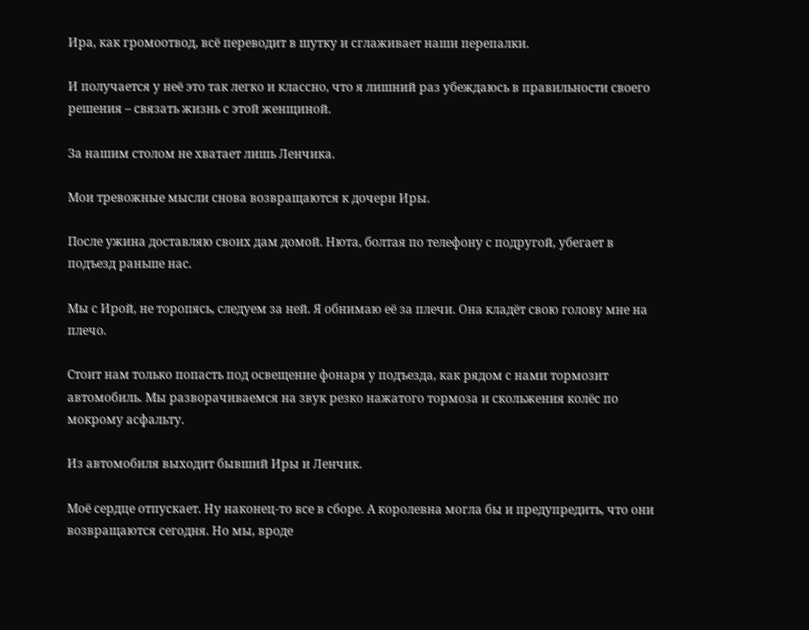Ира, как громоотвод, всё переводит в шутку и сглаживает наши перепалки.

И получается у неё это так легко и классно, что я лишний раз убеждаюсь в правильности своего решения – связать жизнь с этой женщиной.

За нашим столом не хватает лишь Ленчика.

Мои тревожные мысли снова возвращаются к дочери Иры.

После ужина доставляю своих дам домой. Нюта, болтая по телефону с подругой, убегает в подъезд раньше нас.

Мы с Ирой, не торопясь, следуем за ней. Я обнимаю её за плечи. Она кладёт свою голову мне на плечо.

Стоит нам только попасть под освещение фонаря у подъезда, как рядом с нами тормозит автомобиль. Мы разворачиваемся на звук резко нажатого тормоза и скольжения колёс по мокрому асфальту.

Из автомобиля выходит бывший Иры и Ленчик.

Моё сердце отпускает. Ну наконец-то все в сборе. А королевна могла бы и предупредить, что они возвращаются сегодня. Но мы, вроде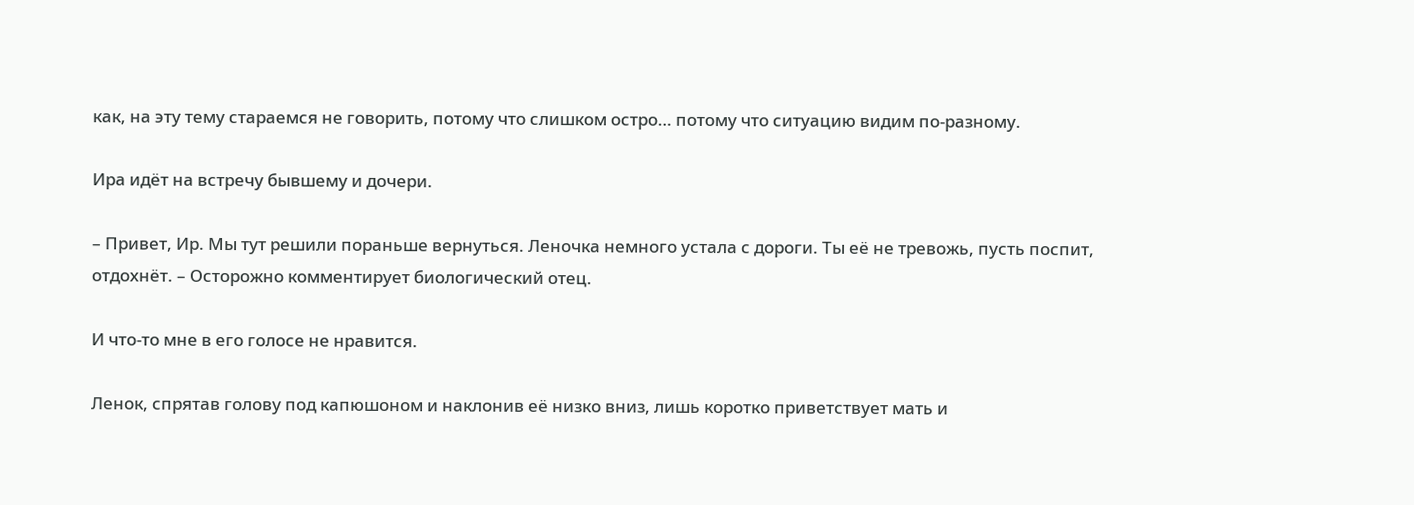как, на эту тему стараемся не говорить, потому что слишком остро… потому что ситуацию видим по-разному.

Ира идёт на встречу бывшему и дочери.

– Привет, Ир. Мы тут решили пораньше вернуться. Леночка немного устала с дороги. Ты её не тревожь, пусть поспит, отдохнёт. – Осторожно комментирует биологический отец.

И что-то мне в его голосе не нравится.

Ленок, спрятав голову под капюшоном и наклонив её низко вниз, лишь коротко приветствует мать и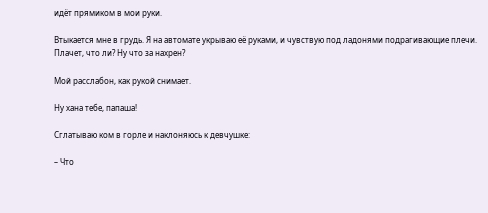идёт прямиком в мои руки.

Втыкается мне в грудь. Я на автомате укрываю её руками, и чувствую под ладонями подрагивающие плечи. Плачет, что ли? Ну что за нахрен?

Мой расслабон, как рукой снимает.

Ну хана тебе, папаша!

Сглатываю ком в горле и наклоняюсь к девчушке:

– Что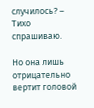случилось? – Тихо спрашиваю.

Но она лишь отрицательно вертит головой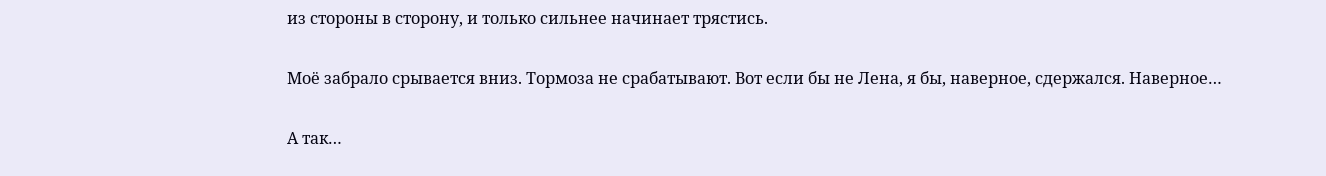из стороны в сторону, и только сильнее начинает трястись.

Моё забрало срывается вниз. Тормоза не срабатывают. Вот если бы не Лена, я бы, наверное, сдержался. Наверное…

А так…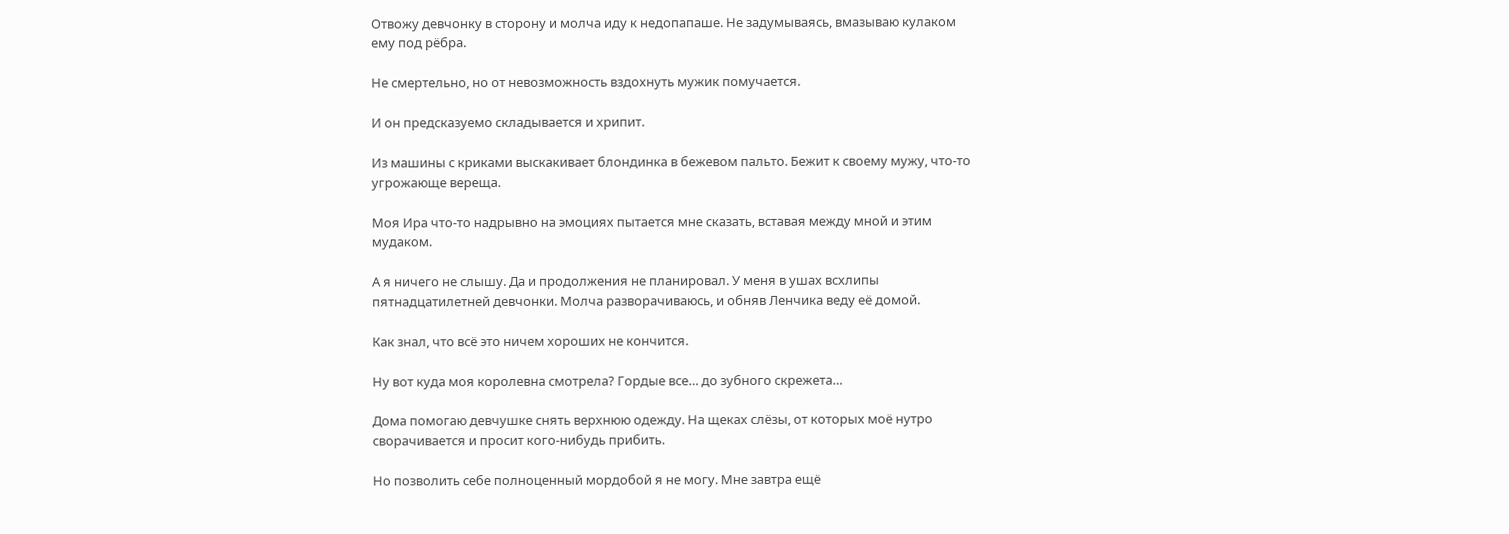Отвожу девчонку в сторону и молча иду к недопапаше. Не задумываясь, вмазываю кулаком ему под рёбра.

Не смертельно, но от невозможность вздохнуть мужик помучается.

И он предсказуемо складывается и хрипит.

Из машины с криками выскакивает блондинка в бежевом пальто. Бежит к своему мужу, что-то угрожающе вереща.

Моя Ира что-то надрывно на эмоциях пытается мне сказать, вставая между мной и этим мудаком.

А я ничего не слышу. Да и продолжения не планировал. У меня в ушах всхлипы пятнадцатилетней девчонки. Молча разворачиваюсь, и обняв Ленчика веду её домой.

Как знал, что всё это ничем хороших не кончится.

Ну вот куда моя королевна смотрела? Гордые все… до зубного скрежета…

Дома помогаю девчушке снять верхнюю одежду. На щеках слёзы, от которых моё нутро сворачивается и просит кого-нибудь прибить.

Но позволить себе полноценный мордобой я не могу. Мне завтра ещё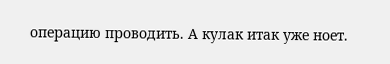операцию проводить. А кулак итак уже ноет.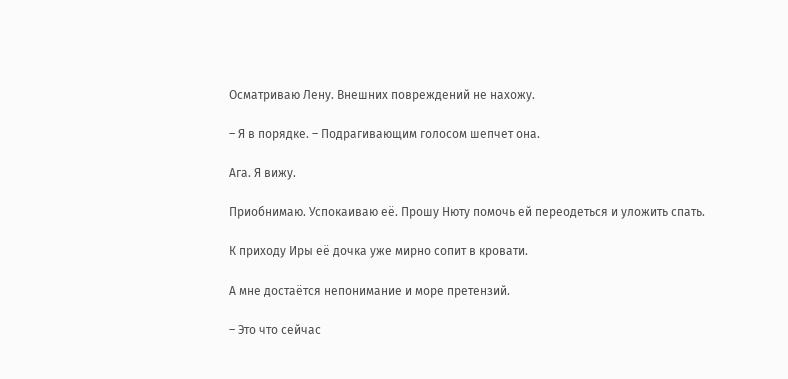Осматриваю Лену. Внешних повреждений не нахожу.

– Я в порядке. – Подрагивающим голосом шепчет она.

Ага. Я вижу.

Приобнимаю. Успокаиваю её. Прошу Нюту помочь ей переодеться и уложить спать.

К приходу Иры её дочка уже мирно сопит в кровати.

А мне достаётся непонимание и море претензий.

– Это что сейчас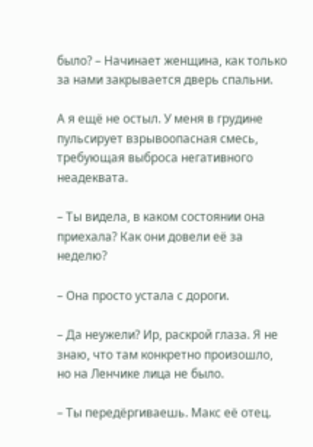было? – Начинает женщина, как только за нами закрывается дверь спальни.

А я ещё не остыл. У меня в грудине пульсирует взрывоопасная смесь, требующая выброса негативного неадеквата.

– Ты видела, в каком состоянии она приехала? Как они довели её за неделю?

– Она просто устала с дороги.

– Да неужели? Ир, раскрой глаза. Я не знаю, что там конкретно произошло, но на Ленчике лица не было.

– Ты передёргиваешь. Макс её отец.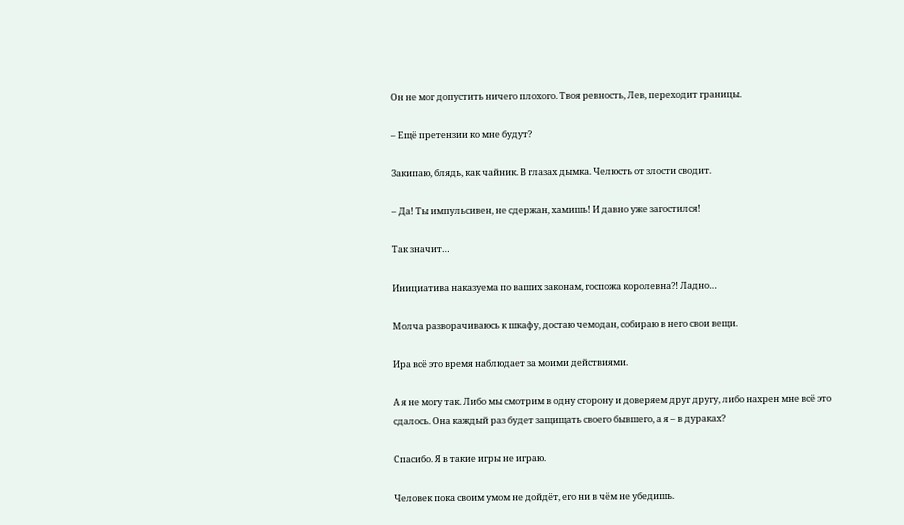Он не мог допустить ничего плохого. Твоя ревность, Лев, переходит границы.

– Ещё претензии ко мне будут?

Закипаю, блядь, как чайник. В глазах дымка. Челюсть от злости сводит.

– Да! Ты импульсивен, не сдержан, хамишь! И давно уже загостился!

Так значит…

Инициатива наказуема по ваших законам, госпожа королевна?! Ладно…

Молча разворачиваюсь к шкафу, достаю чемодан, собираю в него свои вещи.

Ира всё это время наблюдает за моими действиями.

А я не могу так. Либо мы смотрим в одну сторону и доверяем друг другу, либо нахрен мне всё это сдалось. Она каждый раз будет защищать своего бывшего, а я – в дураках?

Спасибо. Я в такие игры не играю.

Человек пока своим умом не дойдёт, его ни в чём не убедишь.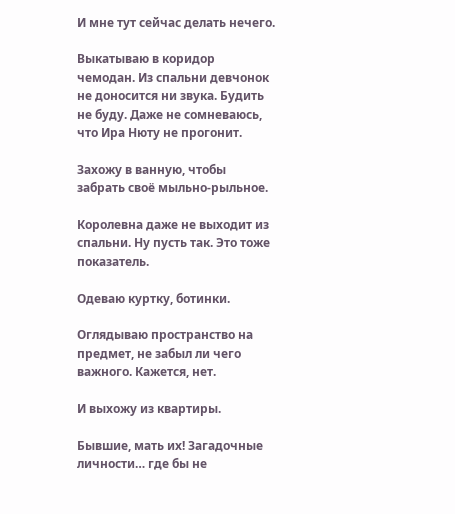И мне тут сейчас делать нечего.

Выкатываю в коридор чемодан. Из спальни девчонок не доносится ни звука. Будить не буду. Даже не сомневаюсь, что Ира Нюту не прогонит.

Захожу в ванную, чтобы забрать своё мыльно-рыльное.

Королевна даже не выходит из спальни. Ну пусть так. Это тоже показатель.

Одеваю куртку, ботинки.

Оглядываю пространство на предмет, не забыл ли чего важного. Кажется, нет.

И выхожу из квартиры.

Бывшие, мать их! Загадочные личности… где бы не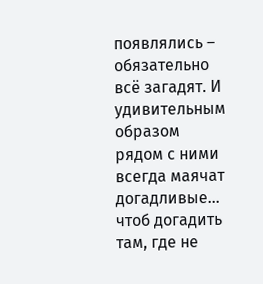появлялись – обязательно всё загадят. И удивительным образом рядом с ними всегда маячат догадливые… чтоб догадить там, где не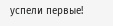успели первые!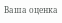Ваша оценка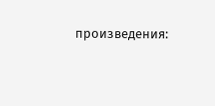произведения: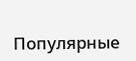Популярные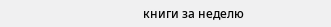книги за неделю